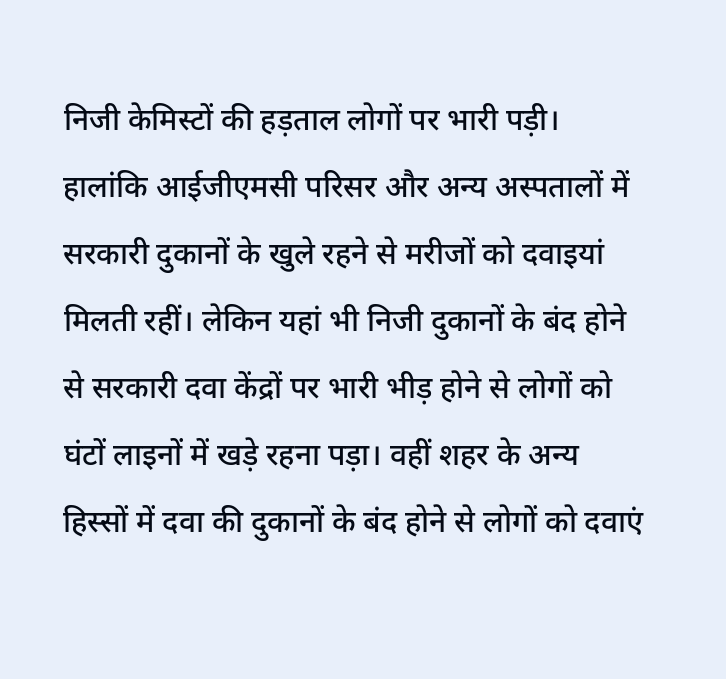निजी केमिस्टों की हड़ताल लोगों पर भारी पड़ी। हालांकि आईजीएमसी परिसर और अन्य अस्पतालों में सरकारी दुकानों के खुले रहने से मरीजों को दवाइयां मिलती रहीं। लेकिन यहां भी निजी दुकानों के बंद होने से सरकारी दवा केंद्रों पर भारी भीड़ होने से लोगों को घंटों लाइनों में खड़े रहना पड़ा। वहीं शहर के अन्य हिस्सों में दवा की दुकानों के बंद होने से लोगों को दवाएं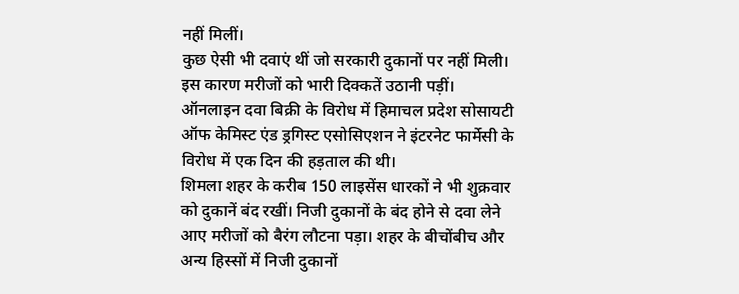नहीं मिलीं।
कुछ ऐसी भी दवाएं थीं जो सरकारी दुकानों पर नहीं मिली। इस कारण मरीजों को भारी दिक्कतें उठानी पड़ीं। ऑनलाइन दवा बिक्री के विरोध में हिमाचल प्रदेश सोसायटी ऑफ केमिस्ट एंड ड्रगिस्ट एसोसिएशन ने इंटरनेट फार्मेसी के विरोध में एक दिन की हड़ताल की थी।
शिमला शहर के करीब 150 लाइसेंस धारकों ने भी शुक्रवार को दुकानें बंद रखीं। निजी दुकानों के बंद होने से दवा लेने आए मरीजों को बैरंग लौटना पड़ा। शहर के बीचोंबीच और अन्य हिस्सों में निजी दुकानों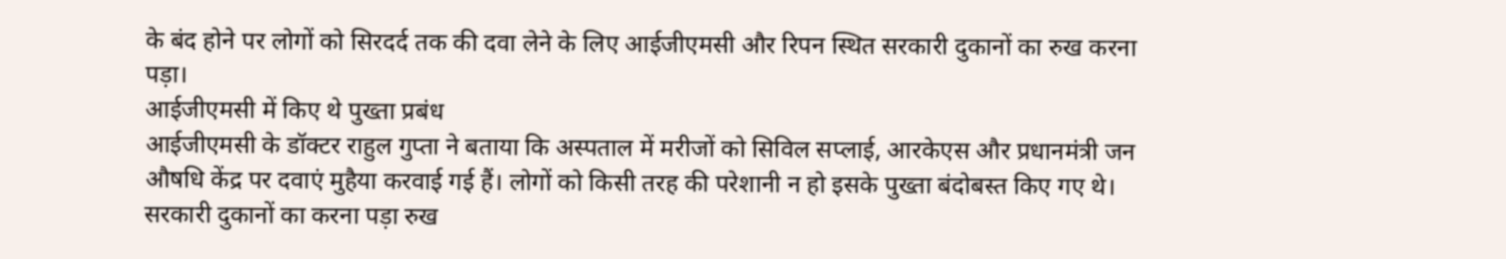के बंद होने पर लोगों को सिरदर्द तक की दवा लेने के लिए आईजीएमसी और रिपन स्थित सरकारी दुकानों का रुख करना पड़ा।
आईजीएमसी में किए थे पुख्ता प्रबंध
आईजीएमसी के डॉक्टर राहुल गुप्ता ने बताया कि अस्पताल में मरीजों को सिविल सप्लाई, आरकेएस और प्रधानमंत्री जन औषधि केंद्र पर दवाएं मुहैया करवाई गई हैं। लोगों को किसी तरह की परेशानी न हो इसके पुख्ता बंदोबस्त किए गए थे।
सरकारी दुकानों का करना पड़ा रुख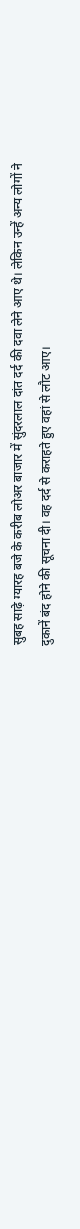सुबह साढ़े ग्यारह बजे के करीब लोअर बाजार में सुंदरलाल दांत दर्द की दवा लेने आए थे। लेकिन उन्हें अन्य लोगों ने दुकानें बंद होने की सूचना दी। वह दर्द से कराहते हुए वहां से लौट आए।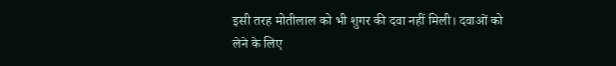इसी तरह मोतीलाल को भी शुगर की दवा नहीं मिली। दवाओं को लेने के लिए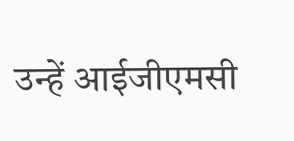उन्हें आईजीएमसी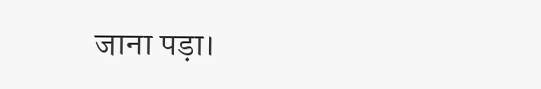जाना पड़ा।